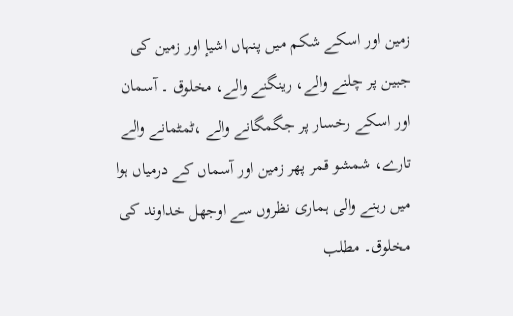زمین اور اسکے شکم میں پنہاں اشیإ اور زمین کی جبین پر چلنے والے، رینگنے والے، مخلوق ۔ آسمان اور اسکے رخسار پر جگمگانے والے ،ٹمٹمانے والے تارے، شمشو قمر پھر زمین اور آسماں کے درمیاں ہوا میں رہنے والی ہماری نظروں سے اوجھل خداوند کی مخلوق۔ مطلب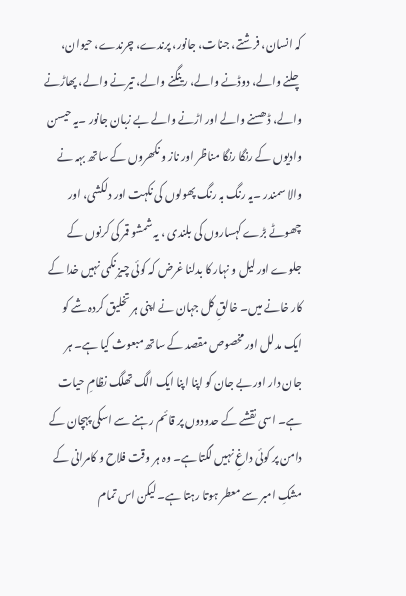کہ انسان، فرشتے، جنات، جانور، پرندے، چرندے، حیوان، چلنے والے، دوڈنے والے، رینگنے والے، تیرنے والے، پھاڑنے والے، ڈھسنے والے اور اڑنے والے بے زبان جانور ۔یہ حیسن وادیوں کے رنگا رنگا مناظر اور ناز و نکھروں کے ساتھ بہہ نے والا سمندر ۔یہ رنگ بہ رنگ پھولوں کی نکہت اور دلکشی، اور چھوٹے بڑے کہساروں کی بلندی ، یہ شمشو قمر کی کرنوں کے جلوے اور لیل و نہار کا بدلنا غرض کہ کوئی چیز نکمی نہیں خدا کے کار خانے میں۔ خالقِ کل جہان نے اپنی ہر تخلیق کردہ شے کو ایک مدلل اور مخصوص مقصد کے ساتھ مبعوث کیا ہے۔ ہر جان دار اور بے جان کو اپنا اپنا ایک الگ تھلگ نظامِ حیات ہے۔ اسی نقشے کے حدودوں پر قائم رہنے سے اسکی پہچان کے دامن پر کوئی داغِ نہیں لگتا ہے۔ وہ ہر وقت فلاح و کامرانی کے مشکِ امبر سے معطر ہوتا رہتا ہے۔ لیکن اس تمام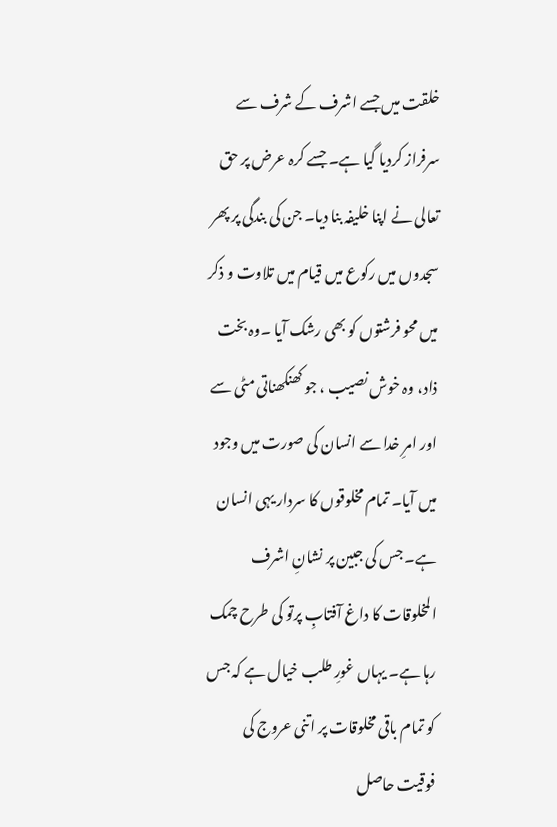خلقت میں جسے اشرف کے شرف سے سرفراز کردیا گیا ہے۔ جسے کرہ عرض پر حق تعالی نے اپنا خلیفہ بنا دیا۔ جن کی بندگی پر پھر سجدوں میں رکوع میں قیام میں تلاوت و ذکر میں محو فرشتوں کو بھی رشک آیا ۔وہ بخت ذاد، وہ خوش نصیب ، جو کھنکھناتی مٹی سے اور امرِ خدا سے انسان کی صورت میں وجود میں آیا۔ تمام مخلوقوں کا سردار یہی انسان ہے۔ جس کی جبین پر نشانِ اشرف المخلوقات کا داغ آفتابِ پرتو کی طرح چمک رہا ہے۔ یہاں غورِ طلب خیال ہے کہ جس کو تمام باقی مخلوقات پر اتنی عروج کی فوقیت حاصل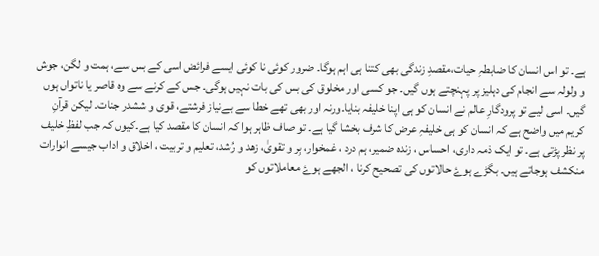ہے۔ تو اس انسان کا ضابطہِ حیات،مقصدِ زندگی بھی کتنا ہی اہم ہوگا۔ ضرور کوئی نا کوئی ایسے فرائض اسی کے بس سے، ہمت و لگن، جوش و ولولہ سے انجام کی دہلیز پر پہنچتے ہوں گیں۔ جو کسی اور مخلوق کی بس کی بات نہیں ہوگی۔ جس کے کرنے سے وہ قاصر یا ناتواں ہوں گیں۔ اسی لیے تو پرودگارِ عالم نے انسان کو ہی اپنا خلیفہ بنایا۔ورنہ اور بھی تھے خطا سے بےنیاز فرشتے، قوی و ششدر جنات۔ لیکن قرآنِ کریم میں واضح ہے کہ انسان کو ہی خلیفہِ عرض کا شرف بخشا گیا ہے۔ تو صاف ظاہر ہوا کہ انسان کا مقصد کیا ہے۔کیوں کہ جب لفظِ خلیف پر نظر پڑتی ہے۔ تو ایک ذمہ داری، احساس ، زندہ ضمیر، ہم درد ، غمخوار، بِر و تقویٰ، زھد و رُشد، تعلیم و تربیت ، اخلاق و اداب جیسے انوارات منکشف ہوجاتے ہیں۔ بگڑے ہوۓ حالاتوں کی تصحیح کرنا ، الجھے ہوۓ معاملاتوں کو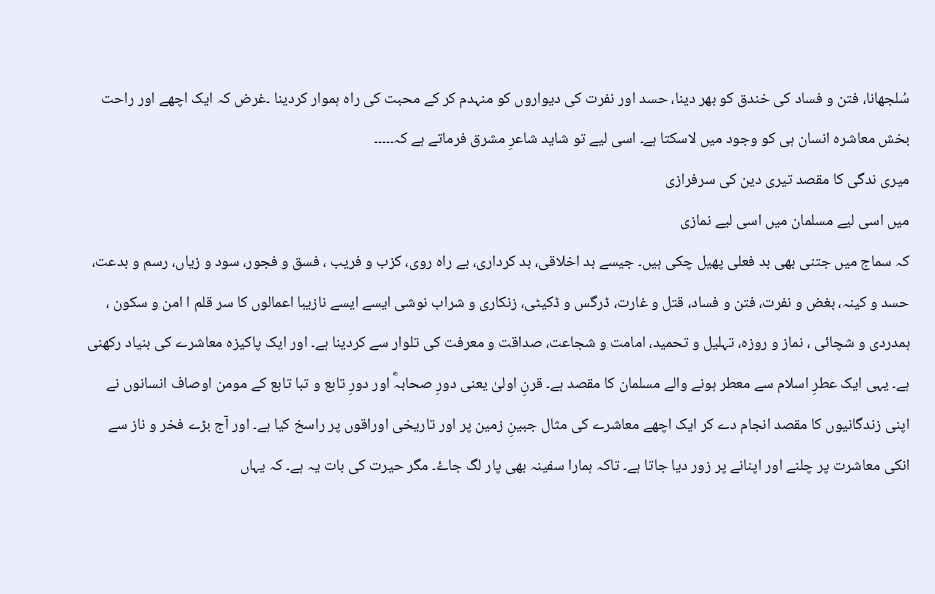سُلجھانا، فتن و فساد کی خندق کو بھر دینا، حسد اور نفرت کی دیواروں کو منہدم کر کے محبت کی راہ ہموار کردینا ۔غرض کہ ایک اچھے اور راحت بخش معاشرہ انسان ہی کو وجود میں لاسکتا ہے۔ اسی لیے تو شاید شاعرِ مشرق فرماتے ہے کہ۔۔۔۔۔
میری ندگی کا مقصد تیری دین کی سرفرازی
میں اسی لیے مسلمان میں اسی لیے نمازی
کہ سماج میں جتنی بھی بد فعلی پھیل چکی ہیں۔ جیسے بد اخلاقی، بد کرداری، بے راہ روی، کزب و فریب ، فسق و فجور، سود و زیاں، رسم و بدعت، حسد و کینہ، بغض و نفرت، فتن و فساد، قتل و غارت، ڈرگس و ڈکیٹی، زنکاری و شراب نوشی ایسے ایسے نازیبا اعمالوں کا سر قلم ا امن و سکون ، ہمدردی و شچائی ، نماز و روزہ، تہلیل و تحمید، امامت و شجاعت، صداقت و معرفت کی تلوار سے کردینا ہے۔ اور ایک پاکیزہ معاشرے کی بنیاد رکھنی ہے۔ یہی ایک عطرِ اسلام سے معطر ہونے والے مسلمان کا مقصد ہے۔ قرنِ اولیٰ یعنی دورِ صحابہؓ اور دورِ تابع و تبا تابع کے مومن اوصاف انسانوں نے اپنی زندگانیوں کا مقصد انجام دے کر ایک اچھے معاشرے کی مثال جبینِ زمین پر اور تاریخی اوراقوں پر راسخ کیا ہے۔ اور آج بڑے فخر و ناز سے انکی معاشرت پر چلنے اور اپنانے پر زور دیا جاتا ہے۔ تاکہ ہمارا سفینہ بھی پار لگ جاۓ۔ مگر حیرت کی بات یہ ہے۔ کہ یہاں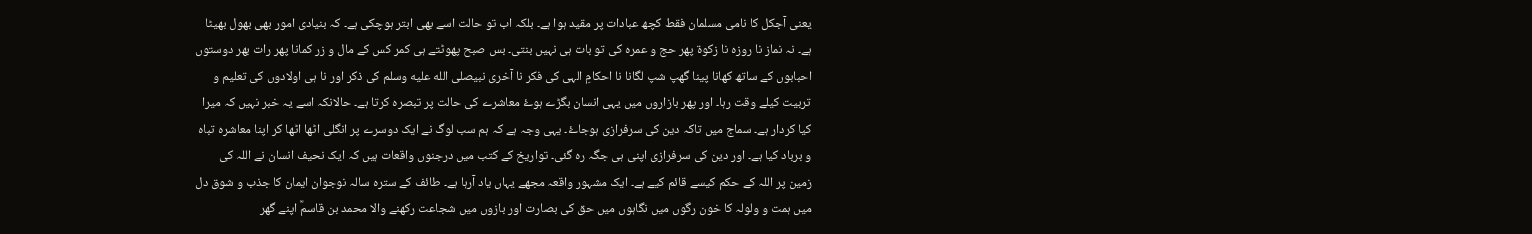یعنی آجکل کا نامی مسلمان فقط کچھ عبادات پر مقید ہوا ہے۔ بلکہ اب تو حالت اسے بھی ابتر ہوچکی ہے۔ کہ بنیادی امور بھی بھول بھیٹا ہے۔ نہ نماز نا روزہ نا زکوۃ پھر حج و عمرہ کی تو بات ہی نہیں بنتی۔ بس صبح پھوٹتے ہی کمر کس کے مال و زر کمانا پھر رات بھر دوستوں احبابوں کے ساتھ کھانا پینا گھپ شپ لگانا نا احکامِ الہی کی فکر نا آخری نبیصلى الله عليه وسلم کی ذکر اور نا ہی اولادوں کی تعلیم و تربیت کیلے وقت رہا۔ اور پھر بازاروں میں یہی انسان بگڑے ہوۓ معاشرے کی حالت پر تبصرہ کرتا ہے۔ حالانکہ اسے یہ خبر نہیں کہ میرا کیا کردار ہے۔ سماج میں تاکہ دین کی سرفرازی ہوجاۓ۔ یہی وجہ ہے کہ ہم سب لوگ نے ایک دوسرے پر انگلی اٹھا اٹھا کر اپنا معاشرہ تباہ و برباد کیا ہے۔ اور دین کی سرفرازی اپنی ہی جگہ رہ گئی۔ تواریخ کے کتب میں درجنوں واقعات ہیں کہ ایک نحیف انسان نے اللہ کی زمین پر اللہ کے حکم کیسے قائم کیے ہے۔ ایک مشہور واقعہ مجھے یہاں یاد آرہا ہے۔ طائف کے سترہ سالہ نوجوان ایمان کا جذب و شوق دل میں ہمت و ولولہ کا خون رگوں میں نگاہوں میں حق کی بصارت اور بازوں میں شجاعت رکھنے والا محمد بن قاسمؒ اپنے گھر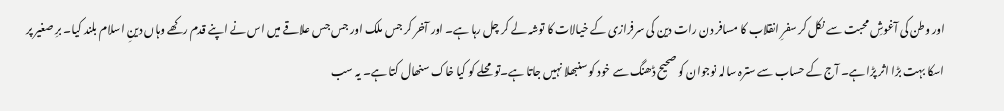اور وطن کی آغوشِ محبت سے نکل کر سفرِ انقلاب کا مسافر دن رات دین کی سرفرازی کے خیالات کا توشہ لے کر چل رہا ہے۔ اور آخر کر جس ملک اور جس جس علاقے میں اس نے اپنے قدم رکھے وہاں دینِ اسلام بلند کیا۔ برِ صغیر پر اسکا بہت بڑا اثر پڑا ہے۔ آج کے حساب سے سترہ سالہ نوجوان کو صحیح ڈھنگ سے خود کو سنبھلا نہیں جاتا ہے۔تو محلے کو کیا خاک سنھال کتا ہے۔ یہ سب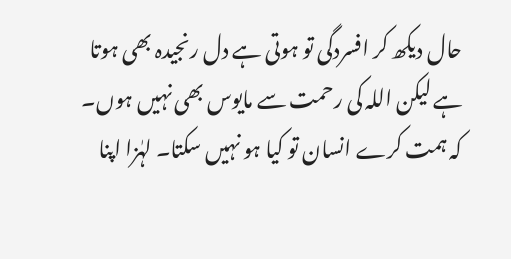حال دیکھ کر افسردگی تو ہوتی ہے دل رنجیدہ بھی ہوتا ہے لیکن اللہ کی رحمت سے مایوس بھی نہیں ہوں۔ کہ ہمت کرے انسان تو کیا ہو نہیں سکتا۔ لہٰزا اپنا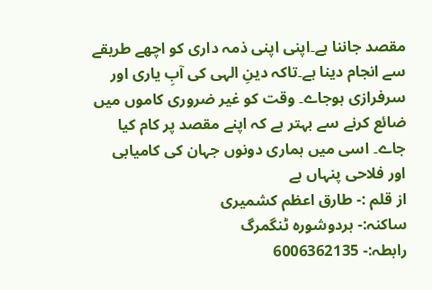مقصد جاننا ہے۔اپنی اپنی ذمہ داری کو اچھے طریقے سے انجام دینا ہے۔تاکہ دینِ الہی کی آبِ یاری اور سرفرازی ہوجاے۔ وقت کو غیر ضروری کاموں میں ضائع کرنے سے بہتر ہے کہ اپنے مقصد پر کام کیا جاے۔ اسی میں ہماری دونوں جہان کی کامیابی اور فلاحی پنہاں ہے
از قلم :- طارق اعظم کشمیری
ساکنہ:- ہردوشورہ ٹنگمرگ
رابطہ:- 6006362135